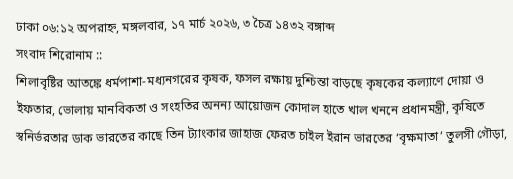ঢাকা ০৬:১২ অপরাহ্ন, মঙ্গলবার, ১৭ মার্চ ২০২৬, ৩ চৈত্র ১৪৩২ বঙ্গাব্দ
সংবাদ শিরোনাম ::
শিলাবৃষ্টির আতঙ্কে ধর্মপাশা-মধ্যনগরের কৃষক, ফসল রক্ষায় দুশ্চিন্তা বাড়ছে কৃষকের কল্যাণে দোয়া ও ইফতার, ভোলায় মানবিকতা ও সংহতির অনন্য আয়োজন কোদাল হাতে খাল খননে প্রধানমন্ত্রী, কৃষিতে স্বনির্ভরতার ডাক ভারতের কাছে তিন ট্যাংকার জাহাজ ফেরত চাইল ইরান ভারতের ‘বৃক্ষমাতা’ তুলসী গৌড়া,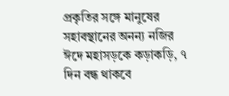প্রকৃতির সঙ্গে মানুষের সহাবস্থানের অনন্য নজির ঈদে মহাসড়কে কড়াকড়ি, ৭ দিন বন্ধ থাকবে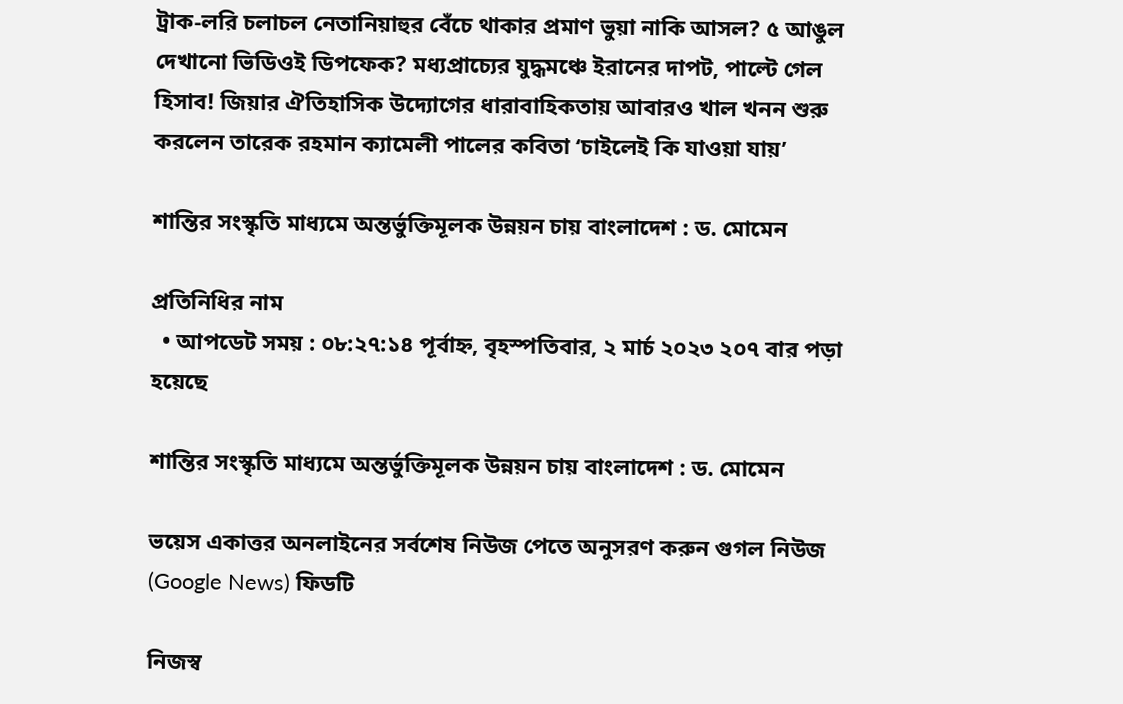ট্রাক-লরি চলাচল নেতানিয়াহুর বেঁচে থাকার প্রমাণ ভুয়া নাকি আসল? ৫ আঙুল দেখানো ভিডিওই ডিপফেক? মধ্যপ্রাচ্যের যুদ্ধমঞ্চে ইরানের দাপট, পাল্টে গেল হিসাব! জিয়ার ঐতিহাসিক উদ্যোগের ধারাবাহিকতায় আবারও খাল খনন শুরু করলেন তারেক রহমান ক্যামেলী পালের কবিতা ‘চাইলেই কি যাওয়া যায়’

শান্তির সংস্কৃতি মাধ্যমে অন্তর্ভুক্তিমূলক উন্নয়ন চায় বাংলাদেশ : ড. মোমেন

প্রতিনিধির নাম
  • আপডেট সময় : ০৮:২৭:১৪ পূর্বাহ্ন, বৃহস্পতিবার, ২ মার্চ ২০২৩ ২০৭ বার পড়া হয়েছে

শান্তির সংস্কৃতি মাধ্যমে অন্তর্ভুক্তিমূলক উন্নয়ন চায় বাংলাদেশ : ড. মোমেন

ভয়েস একাত্তর অনলাইনের সর্বশেষ নিউজ পেতে অনুসরণ করুন গুগল নিউজ (Google News) ফিডটি

নিজস্ব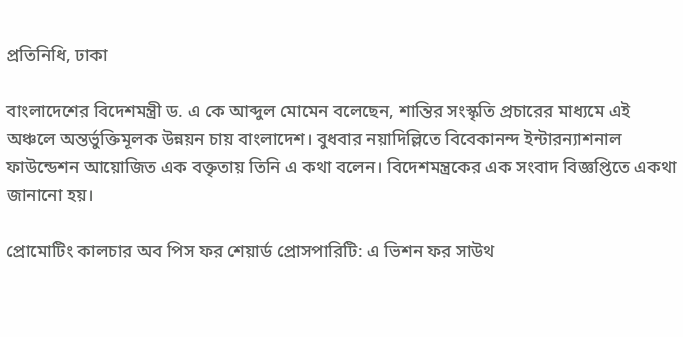প্রতিনিধি, ঢাকা

বাংলাদেশের বিদেশমন্ত্রী ড. এ কে আব্দুল মোমেন বলেছেন, শান্তির সংস্কৃতি প্রচারের মাধ্যমে এই অঞ্চলে অন্তর্ভুক্তিমূলক উন্নয়ন চায় বাংলাদেশ। বুধবার নয়াদিল্লিতে বিবেকানন্দ ইন্টারন্যাশনাল ফাউন্ডেশন আয়োজিত এক বক্তৃতায় তিনি এ কথা বলেন। বিদেশমন্ত্রকের এক সংবাদ বিজ্ঞপ্তিতে একথা জানানো হয়।

প্রোমোটিং কালচার অব পিস ফর শেয়ার্ড প্রোসপারিটি: এ ভিশন ফর সাউথ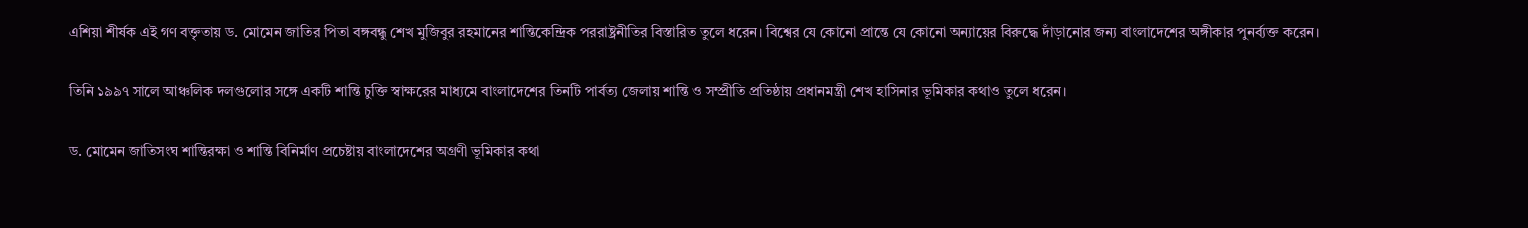এশিয়া শীর্ষক এই গণ বক্তৃতায় ড. মোমেন জাতির পিতা বঙ্গবন্ধু শেখ মুজিবুর রহমানের শান্তিকেন্দ্রিক পররাষ্ট্রনীতির বিস্তারিত তুলে ধরেন। বিশ্বের যে কোনো প্রান্তে যে কোনো অন্যায়ের বিরুদ্ধে দাঁড়ানোর জন্য বাংলাদেশের অঙ্গীকার পুনর্ব্যক্ত করেন।

তিনি ১৯৯৭ সালে আঞ্চলিক দলগুলোর সঙ্গে একটি শান্তি চুক্তি স্বাক্ষরের মাধ্যমে বাংলাদেশের তিনটি পার্বত্য জেলায় শান্তি ও সম্প্রীতি প্রতিষ্ঠায় প্রধানমন্ত্রী শেখ হাসিনার ভূমিকার কথাও তুলে ধরেন।

ড. মোমেন জাতিসংঘ শান্তিরক্ষা ও শান্তি বিনির্মাণ প্রচেষ্টায় বাংলাদেশের অগ্রণী ভূমিকার কথা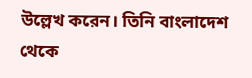উল্লেখ করেন। তিনি বাংলাদেশ থেকে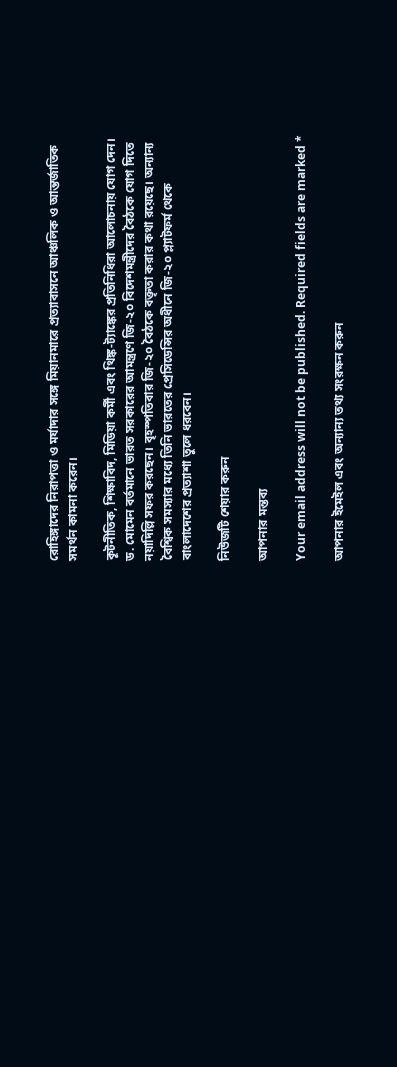রোহিঙ্গাদের নিরাপত্তা ও মর্যাদার সঙ্গে মিয়ানমারে প্রত্যাবাসনে আঞ্চলিক ও আন্তর্জাতিক সমর্থন কামনা করেন।

কূটনীতিক, শিক্ষাবিদ, মিডিয়া কর্মী এবং থিঙ্ক-ট্যাঙ্কের প্রতিনিধিরা আলোচনায় যোগ দেন। ড. মোমেন বর্তমানে ভারত সরকারের আমন্ত্রণে জি-২০ বিদেশমন্ত্রীদের বৈঠকে যোগ দিতে নয়াদিল্লি সফর করছেন। বৃহস্পতিবার জি-২০ বৈঠকে বক্তৃতা করার কথা রয়েছে। অন্যান্য বৈশ্বিক সমস্যার মধ্যে তিনি ভারতের প্রেসিডেন্সির অধীনে জি-২০ প্ল্যাটফর্ম থেকে বাংলাদেশের প্রত্যাশা তুলে ধরবেন।

নিউজটি শেয়ার করুন

আপনার মন্তব্য

Your email address will not be published. Required fields are marked *

আপনার ইমেইল এবং অন্যান্য তথ্য সংরক্ষন করুন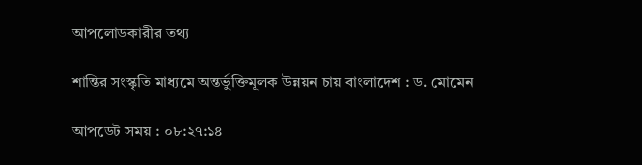আপলোডকারীর তথ্য

শান্তির সংস্কৃতি মাধ্যমে অন্তর্ভুক্তিমূলক উন্নয়ন চায় বাংলাদেশ : ড. মোমেন

আপডেট সময় : ০৮:২৭:১৪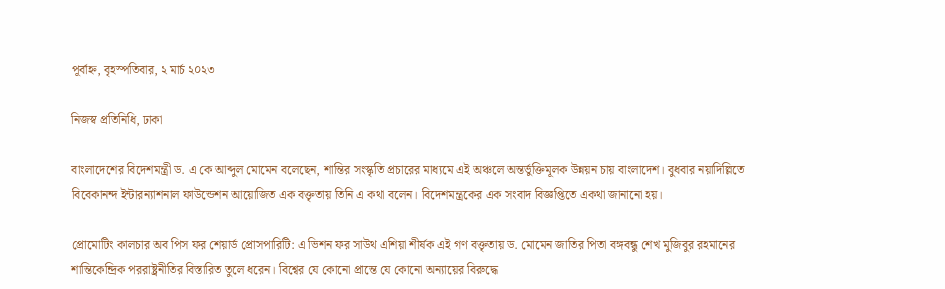পূর্বাহ্ন, বৃহস্পতিবার, ২ মার্চ ২০২৩

নিজস্ব প্রতিনিধি, ঢাকা

বাংলাদেশের বিদেশমন্ত্রী ড. এ কে আব্দুল মোমেন বলেছেন, শান্তির সংস্কৃতি প্রচারের মাধ্যমে এই অঞ্চলে অন্তর্ভুক্তিমূলক উন্নয়ন চায় বাংলাদেশ। বুধবার নয়াদিল্লিতে বিবেকানন্দ ইন্টারন্যাশনাল ফাউন্ডেশন আয়োজিত এক বক্তৃতায় তিনি এ কথা বলেন। বিদেশমন্ত্রকের এক সংবাদ বিজ্ঞপ্তিতে একথা জানানো হয়।

প্রোমোটিং কালচার অব পিস ফর শেয়ার্ড প্রোসপারিটি: এ ভিশন ফর সাউথ এশিয়া শীর্ষক এই গণ বক্তৃতায় ড. মোমেন জাতির পিতা বঙ্গবন্ধু শেখ মুজিবুর রহমানের শান্তিকেন্দ্রিক পররাষ্ট্রনীতির বিস্তারিত তুলে ধরেন। বিশ্বের যে কোনো প্রান্তে যে কোনো অন্যায়ের বিরুদ্ধে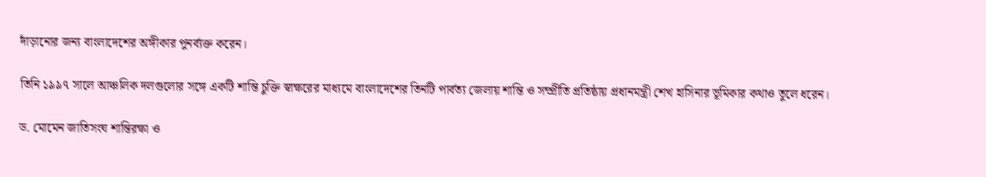দাঁড়ানোর জন্য বাংলাদেশের অঙ্গীকার পুনর্ব্যক্ত করেন।

তিনি ১৯৯৭ সালে আঞ্চলিক দলগুলোর সঙ্গে একটি শান্তি চুক্তি স্বাক্ষরের মাধ্যমে বাংলাদেশের তিনটি পার্বত্য জেলায় শান্তি ও সম্প্রীতি প্রতিষ্ঠায় প্রধানমন্ত্রী শেখ হাসিনার ভূমিকার কথাও তুলে ধরেন।

ড. মোমেন জাতিসংঘ শান্তিরক্ষা ও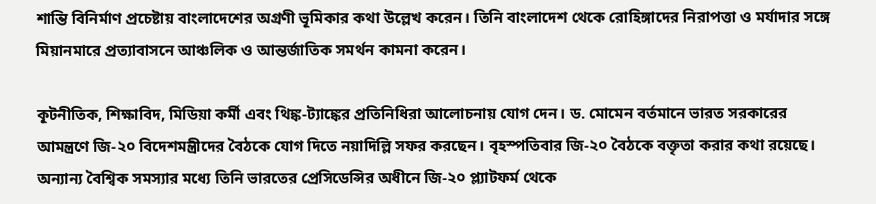শান্তি বিনির্মাণ প্রচেষ্টায় বাংলাদেশের অগ্রণী ভূমিকার কথা উল্লেখ করেন। তিনি বাংলাদেশ থেকে রোহিঙ্গাদের নিরাপত্তা ও মর্যাদার সঙ্গে মিয়ানমারে প্রত্যাবাসনে আঞ্চলিক ও আন্তর্জাতিক সমর্থন কামনা করেন।

কূটনীতিক, শিক্ষাবিদ, মিডিয়া কর্মী এবং থিঙ্ক-ট্যাঙ্কের প্রতিনিধিরা আলোচনায় যোগ দেন। ড. মোমেন বর্তমানে ভারত সরকারের আমন্ত্রণে জি-২০ বিদেশমন্ত্রীদের বৈঠকে যোগ দিতে নয়াদিল্লি সফর করছেন। বৃহস্পতিবার জি-২০ বৈঠকে বক্তৃতা করার কথা রয়েছে। অন্যান্য বৈশ্বিক সমস্যার মধ্যে তিনি ভারতের প্রেসিডেন্সির অধীনে জি-২০ প্ল্যাটফর্ম থেকে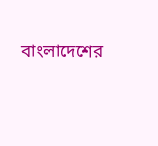বাংলাদেশের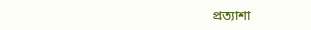প্রত্যাশা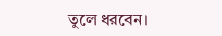তুলে ধরবেন।